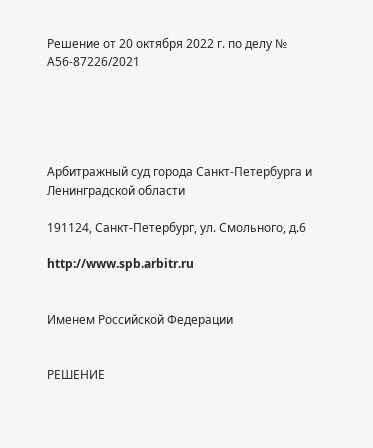Решение от 20 октября 2022 г. по делу № А56-87226/2021





Арбитражный суд города Санкт-Петербурга и Ленинградской области

191124, Санкт-Петербург, ул. Смольного, д.6

http://www.spb.arbitr.ru


Именем Российской Федерации


РЕШЕНИЕ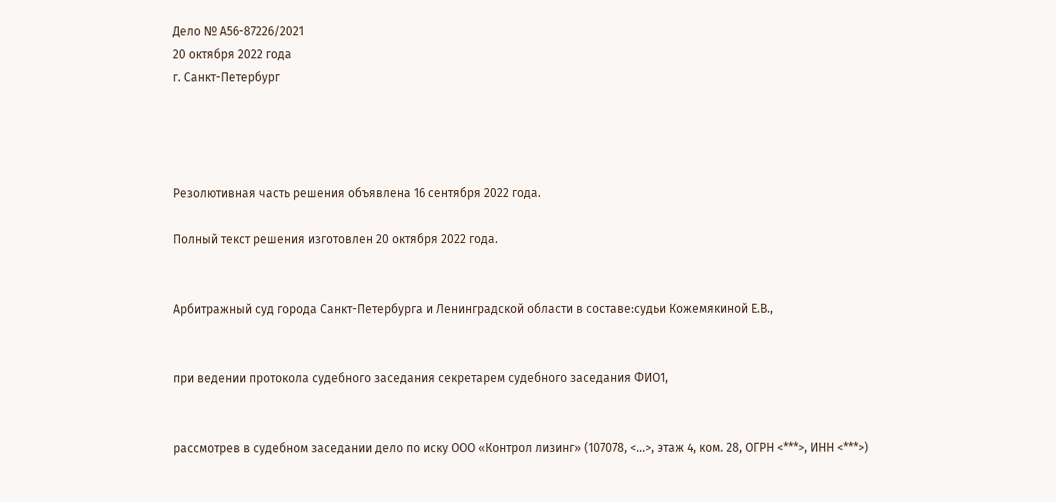Дело № А56-87226/2021
20 октября 2022 года
г. Санкт-Петербург




Резолютивная часть решения объявлена 16 сентября 2022 года.

Полный текст решения изготовлен 20 октября 2022 года.


Арбитражный суд города Санкт-Петербурга и Ленинградской области в составе:судьи Кожемякиной Е.В.,


при ведении протокола судебного заседания секретарем судебного заседания ФИО1,


рассмотрев в судебном заседании дело по иску ООО «Контрол лизинг» (107078, <...>, этаж 4, ком. 28, ОГРН <***>, ИНН <***>)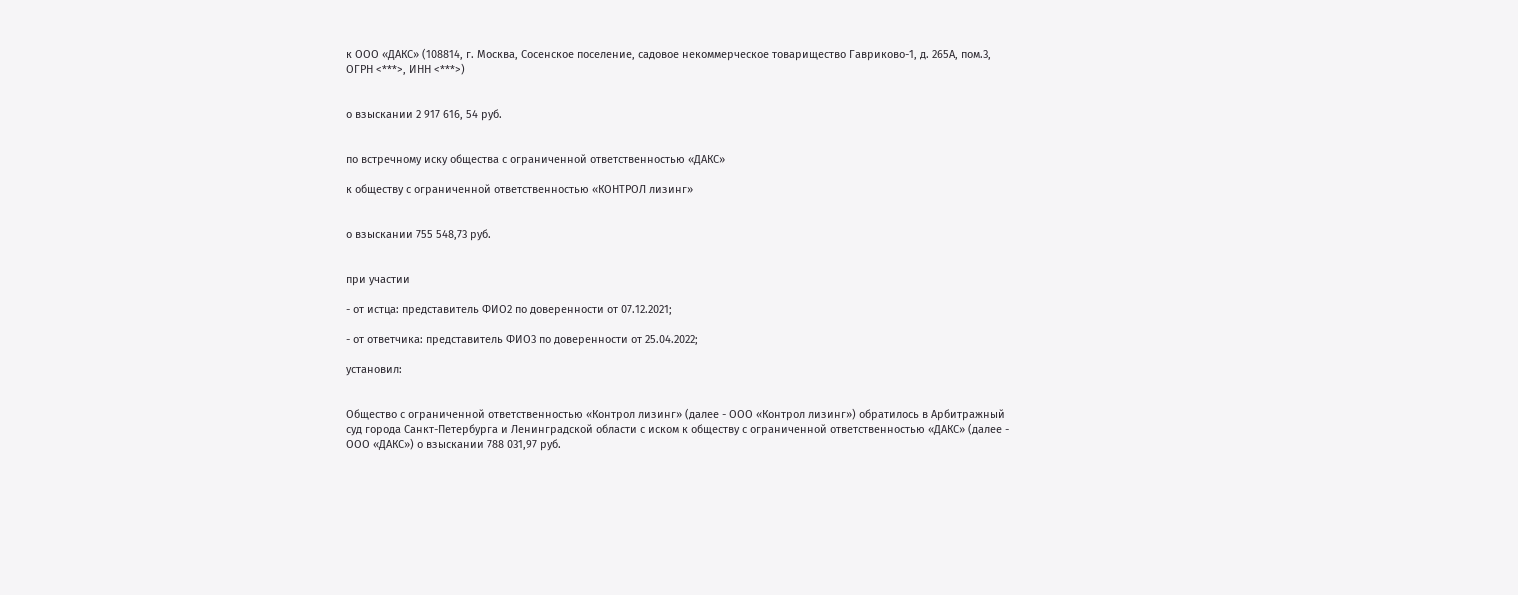к ООО «ДАКС» (108814, г. Москва, Сосенское поселение, садовое некоммерческое товарищество Гавриково-1, д. 265А, пом.3, ОГРН <***>, ИНН <***>)


о взыскании 2 917 616, 54 руб.


по встречному иску общества с ограниченной ответственностью «ДАКС»

к обществу с ограниченной ответственностью «КОНТРОЛ лизинг»


о взыскании 755 548,73 руб.


при участии

- от истца: представитель ФИО2 по доверенности от 07.12.2021;

- от ответчика: представитель ФИО3 по доверенности от 25.04.2022;

установил:


Общество с ограниченной ответственностью «Контрол лизинг» (далее - ООО «Контрол лизинг») обратилось в Арбитражный суд города Санкт-Петербурга и Ленинградской области с иском к обществу с ограниченной ответственностью «ДАКС» (далее - ООО «ДАКС») о взыскании 788 031,97 руб.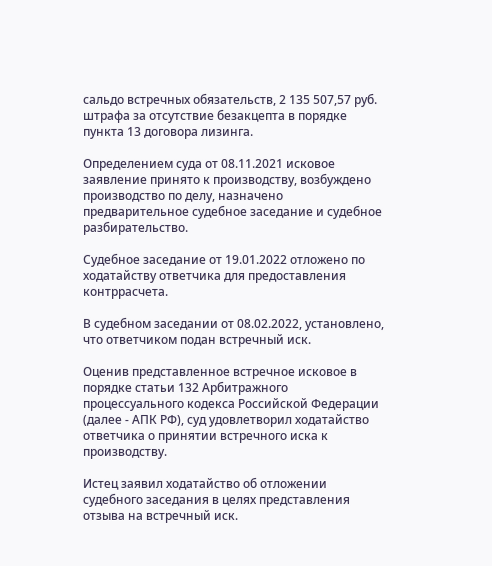сальдо встречных обязательств, 2 135 507,57 руб. штрафа за отсутствие безакцепта в порядке пункта 13 договора лизинга.

Определением суда от 08.11.2021 исковое заявление принято к производству, возбуждено производство по делу, назначено предварительное судебное заседание и судебное разбирательство.

Судебное заседание от 19.01.2022 отложено по ходатайству ответчика для предоставления контррасчета.

В судебном заседании от 08.02.2022, установлено, что ответчиком подан встречный иск.

Оценив представленное встречное исковое в порядке статьи 132 Арбитражного процессуального кодекса Российской Федерации (далее - АПК РФ), суд удовлетворил ходатайство ответчика о принятии встречного иска к производству.

Истец заявил ходатайство об отложении судебного заседания в целях представления отзыва на встречный иск.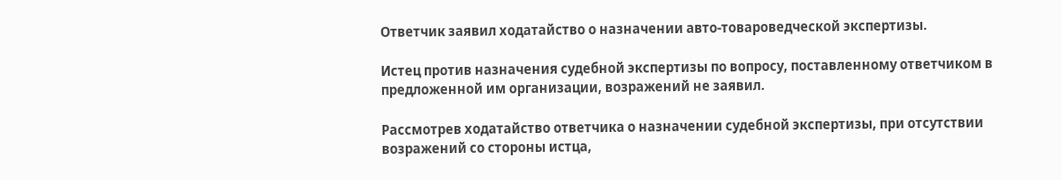Ответчик заявил ходатайство о назначении авто-товароведческой экспертизы.

Истец против назначения судебной экспертизы по вопросу, поставленному ответчиком в предложенной им организации, возражений не заявил.

Рассмотрев ходатайство ответчика о назначении судебной экспертизы, при отсутствии возражений со стороны истца,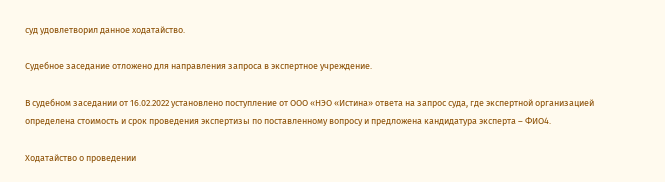суд удовлетворил данное ходатайство.

Судебное заседание отложено для направления запроса в экспертное учреждение.

В судебном заседании от 16.02.2022 установлено поступление от ООО «НЭО «Истина» ответа на запрос суда, где экспертной организацией определена стоимость и срок проведения экспертизы по поставленному вопросу и предложена кандидатура эксперта – ФИО4.

Ходатайство о проведении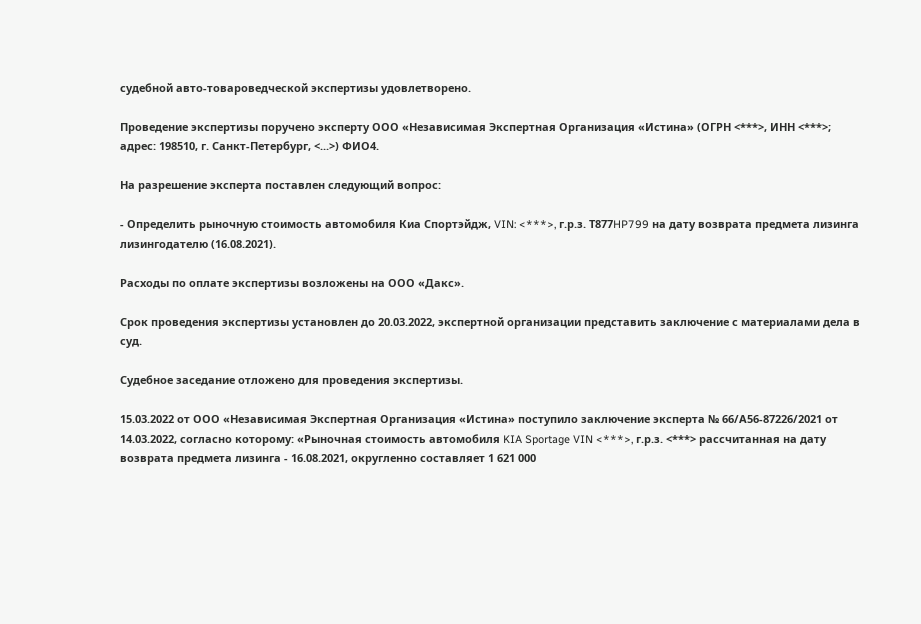судебной авто-товароведческой экспертизы удовлетворено.

Проведение экспертизы поручено эксперту ООО «Независимая Экспертная Организация «Истина» (ОГРН <***>, ИНН <***>; адрес: 198510, г. Санкт-Петербург, <...>) ФИО4.

На разрешение эксперта поставлен следующий вопрос:

- Определить рыночную стоимость автомобиля Киа Спортэйдж, VIN: <***>, г.р.з. Т877HP799 на дату возврата предмета лизинга лизингодателю (16.08.2021).

Расходы по оплате экспертизы возложены на ООО «Дакс».

Срок проведения экспертизы установлен до 20.03.2022, экспертной организации представить заключение с материалами дела в суд.

Судебное заседание отложено для проведения экспертизы.

15.03.2022 от ООО «Независимая Экспертная Организация «Истина» поступило заключение эксперта № 66/А56-87226/2021 от 14.03.2022, согласно которому: «Рыночная стоимость автомобиля KIA Sportage VIN <***>, г.р.з. <***> рассчитанная на дату возврата предмета лизинга - 16.08.2021, округленно составляет 1 621 000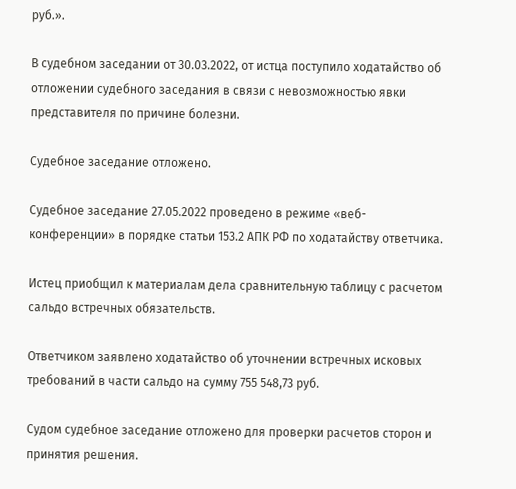руб.».

В судебном заседании от 30.03.2022, от истца поступило ходатайство об отложении судебного заседания в связи с невозможностью явки представителя по причине болезни.

Судебное заседание отложено.

Судебное заседание 27.05.2022 проведено в режиме «веб-конференции» в порядке статьи 153.2 АПК РФ по ходатайству ответчика.

Истец приобщил к материалам дела сравнительную таблицу с расчетом сальдо встречных обязательств.

Ответчиком заявлено ходатайство об уточнении встречных исковых требований в части сальдо на сумму 755 548,73 руб.

Судом судебное заседание отложено для проверки расчетов сторон и принятия решения.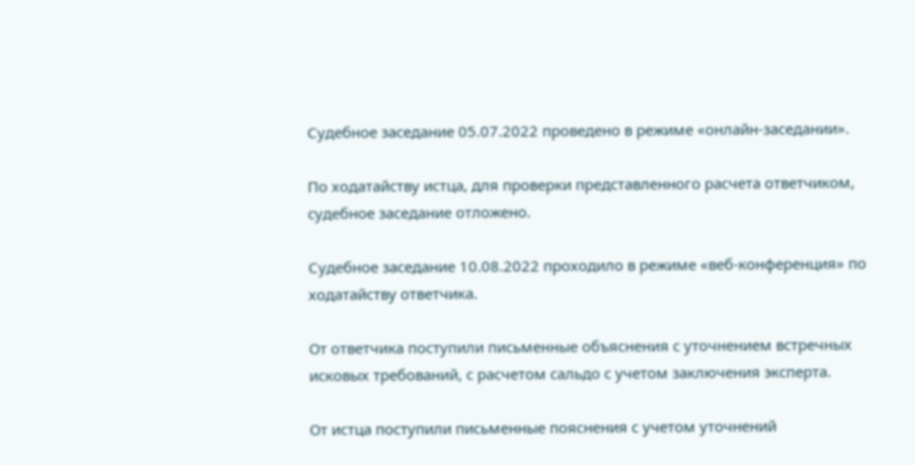Судебное заседание 05.07.2022 проведено в режиме «онлайн-заседании».

По ходатайству истца, для проверки представленного расчета ответчиком, судебное заседание отложено.

Судебное заседание 10.08.2022 проходило в режиме «веб-конференция» по ходатайству ответчика.

От ответчика поступили письменные объяснения с уточнением встречных исковых требований, с расчетом сальдо с учетом заключения эксперта.

От истца поступили письменные пояснения с учетом уточнений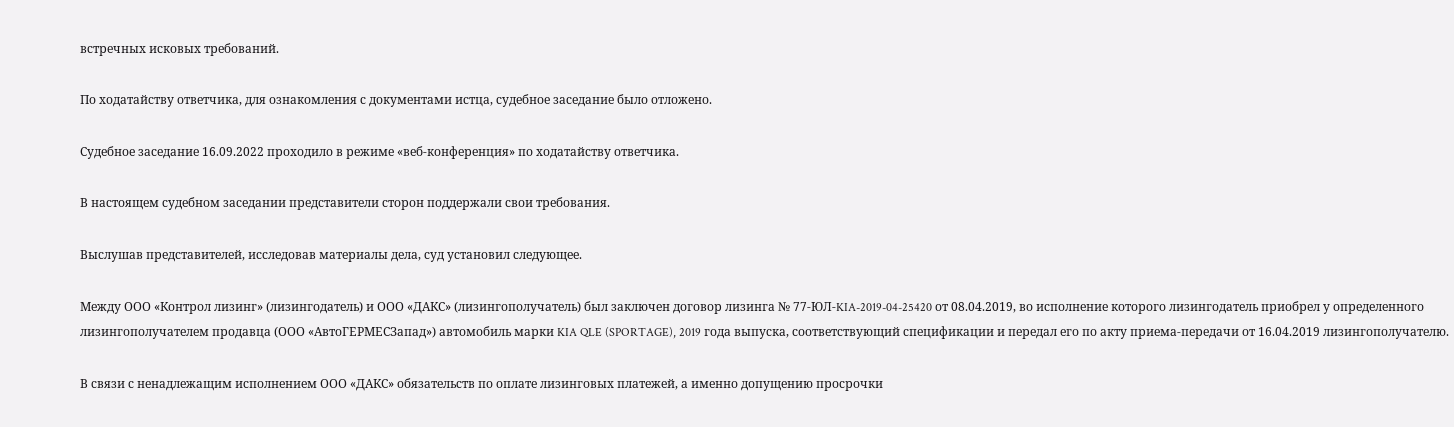встречных исковых требований.

По ходатайству ответчика, для ознакомления с документами истца, судебное заседание было отложено.

Судебное заседание 16.09.2022 проходило в режиме «веб-конференция» по ходатайству ответчика.

В настоящем судебном заседании представители сторон поддержали свои требования.

Выслушав представителей, исследовав материалы дела, суд установил следующее.

Между ООО «Контрол лизинг» (лизингодатель) и ООО «ДАКС» (лизингополучатель) был заключен договор лизинга № 77-ЮЛ-KIA-2019-04-25420 от 08.04.2019, во исполнение которого лизингодатель приобрел у определенного лизингополучателем продавца (ООО «АвтоГЕРМЕСЗапад») автомобиль марки KIA QLE (SPORTAGE), 2019 года выпуска, соответствующий спецификации и передал его по акту приема-передачи от 16.04.2019 лизингополучателю.

В связи с ненадлежащим исполнением ООО «ДАКС» обязательств по оплате лизинговых платежей, а именно допущению просрочки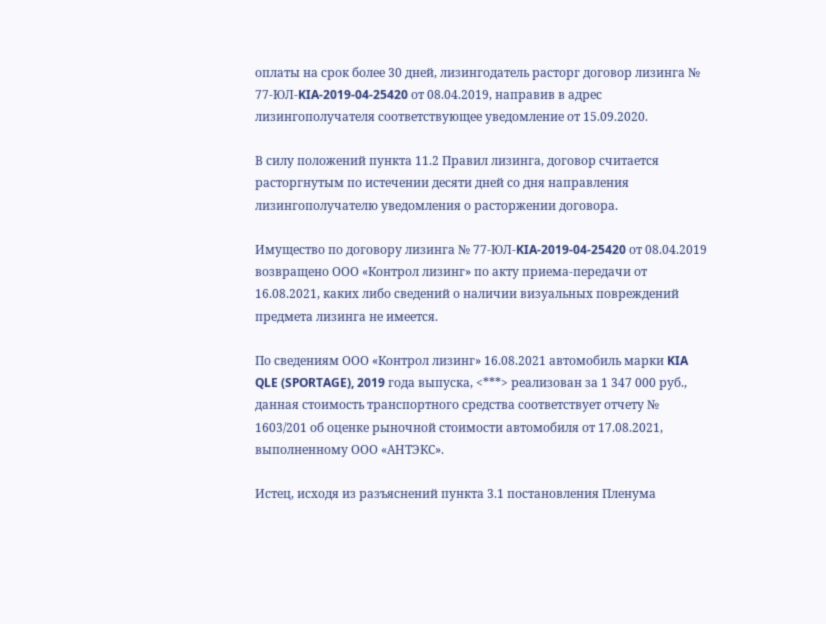оплаты на срок более 30 дней, лизингодатель расторг договор лизинга № 77-ЮЛ-KIA-2019-04-25420 от 08.04.2019, направив в адрес лизингополучателя соответствующее уведомление от 15.09.2020.

В силу положений пункта 11.2 Правил лизинга, договор считается расторгнутым по истечении десяти дней со дня направления лизингополучателю уведомления о расторжении договора.

Имущество по договору лизинга № 77-ЮЛ-KIA-2019-04-25420 от 08.04.2019 возвращено ООО «Контрол лизинг» по акту приема-передачи от 16.08.2021, каких либо сведений о наличии визуальных повреждений предмета лизинга не имеется.

По сведениям ООО «Контрол лизинг» 16.08.2021 автомобиль марки KIA QLE (SPORTAGE), 2019 года выпуска, <***> реализован за 1 347 000 руб., данная стоимость транспортного средства соответствует отчету № 1603/201 об оценке рыночной стоимости автомобиля от 17.08.2021, выполненному ООО «АНТЭКС».

Истец, исходя из разъяснений пункта 3.1 постановления Пленума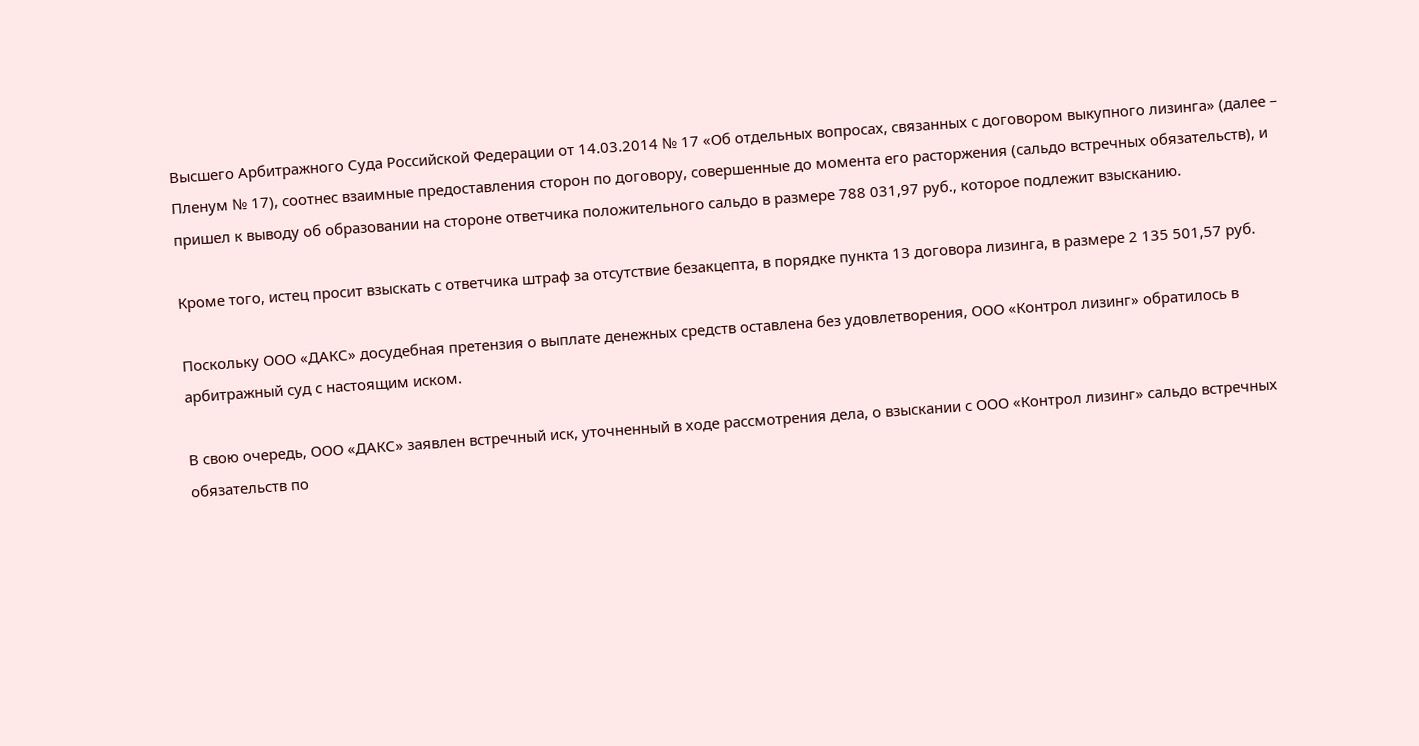Высшего Арбитражного Суда Российской Федерации от 14.03.2014 № 17 «Об отдельных вопросах, связанных с договором выкупного лизинга» (далее – Пленум № 17), соотнес взаимные предоставления сторон по договору, совершенные до момента его расторжения (сальдо встречных обязательств), и пришел к выводу об образовании на стороне ответчика положительного сальдо в размере 788 031,97 руб., которое подлежит взысканию.

Кроме того, истец просит взыскать с ответчика штраф за отсутствие безакцепта, в порядке пункта 13 договора лизинга, в размере 2 135 501,57 руб.

Поскольку ООО «ДАКС» досудебная претензия о выплате денежных средств оставлена без удовлетворения, ООО «Контрол лизинг» обратилось в арбитражный суд с настоящим иском.

В свою очередь, ООО «ДАКС» заявлен встречный иск, уточненный в ходе рассмотрения дела, о взыскании с ООО «Контрол лизинг» сальдо встречных обязательств по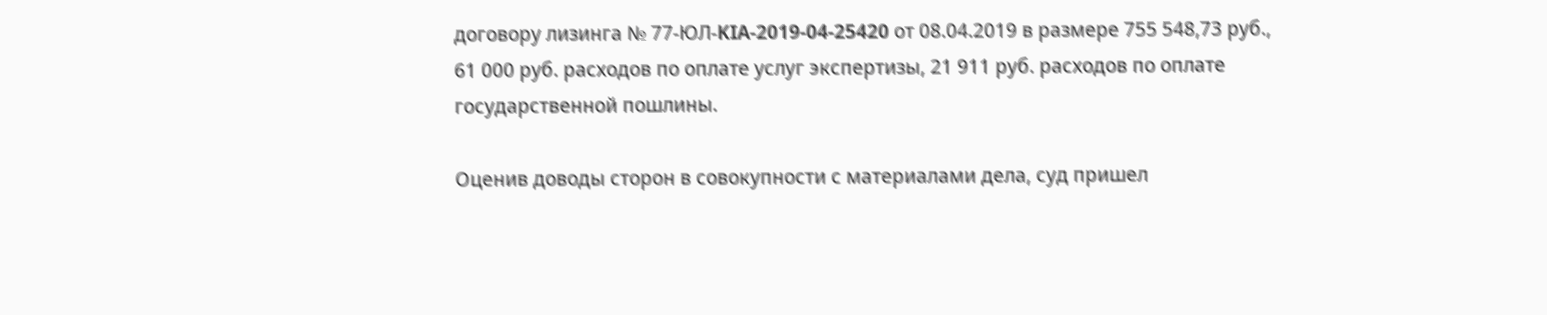договору лизинга № 77-ЮЛ-KIA-2019-04-25420 от 08.04.2019 в размере 755 548,73 руб., 61 000 руб. расходов по оплате услуг экспертизы, 21 911 руб. расходов по оплате государственной пошлины.

Оценив доводы сторон в совокупности с материалами дела, суд пришел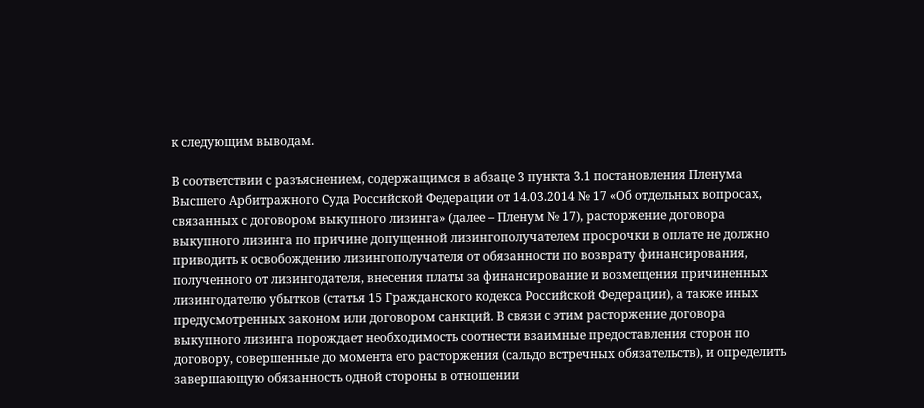к следующим выводам.

В соответствии с разъяснением, содержащимся в абзаце 3 пункта 3.1 постановления Пленума Высшего Арбитражного Суда Российской Федерации от 14.03.2014 № 17 «Об отдельных вопросах, связанных с договором выкупного лизинга» (далее – Пленум № 17), расторжение договора выкупного лизинга по причине допущенной лизингополучателем просрочки в оплате не должно приводить к освобождению лизингополучателя от обязанности по возврату финансирования, полученного от лизингодателя, внесения платы за финансирование и возмещения причиненных лизингодателю убытков (статья 15 Гражданского кодекса Российской Федерации), а также иных предусмотренных законом или договором санкций. В связи с этим расторжение договора выкупного лизинга порождает необходимость соотнести взаимные предоставления сторон по договору, совершенные до момента его расторжения (сальдо встречных обязательств), и определить завершающую обязанность одной стороны в отношении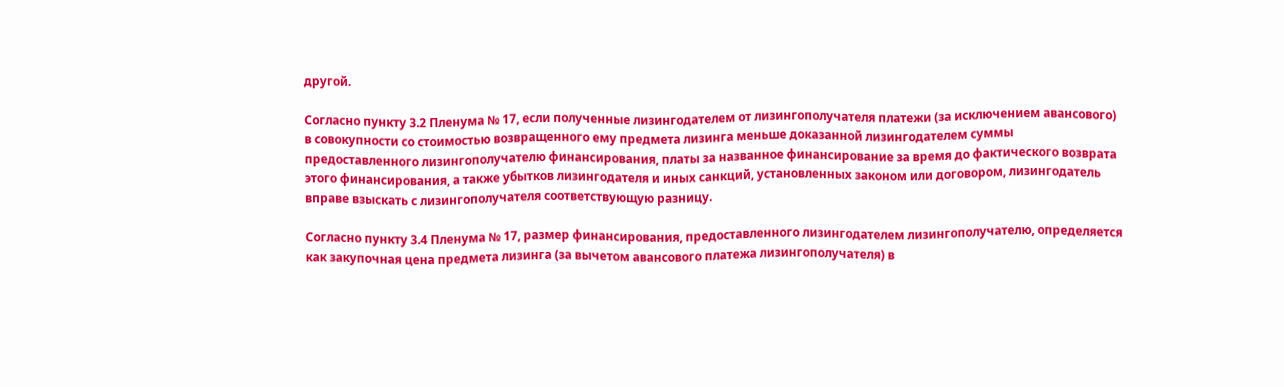другой.

Согласно пункту 3.2 Пленума № 17, если полученные лизингодателем от лизингополучателя платежи (за исключением авансового) в совокупности со стоимостью возвращенного ему предмета лизинга меньше доказанной лизингодателем суммы предоставленного лизингополучателю финансирования, платы за названное финансирование за время до фактического возврата этого финансирования, а также убытков лизингодателя и иных санкций, установленных законом или договором, лизингодатель вправе взыскать с лизингополучателя соответствующую разницу.

Согласно пункту 3.4 Пленума № 17, размер финансирования, предоставленного лизингодателем лизингополучателю, определяется как закупочная цена предмета лизинга (за вычетом авансового платежа лизингополучателя) в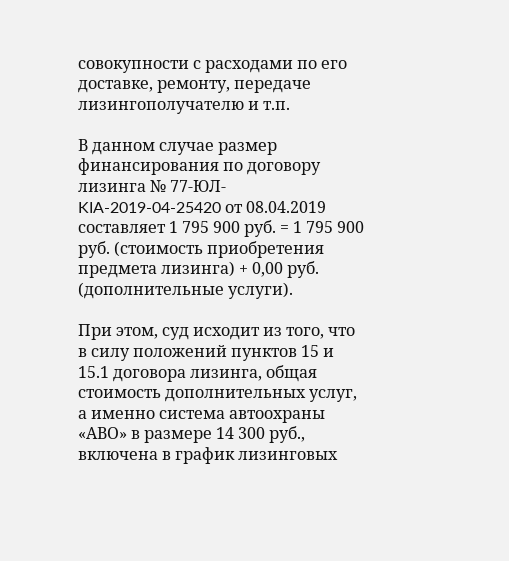совокупности с расходами по его доставке, ремонту, передаче лизингополучателю и т.п.

В данном случае размер финансирования по договору лизинга № 77-ЮЛ-KIA-2019-04-25420 от 08.04.2019 составляет 1 795 900 руб. = 1 795 900 руб. (стоимость приобретения предмета лизинга) + 0,00 руб. (дополнительные услуги).

При этом, суд исходит из того, что в силу положений пунктов 15 и 15.1 договора лизинга, общая стоимость дополнительных услуг, а именно система автоохраны «АВО» в размере 14 300 руб., включена в график лизинговых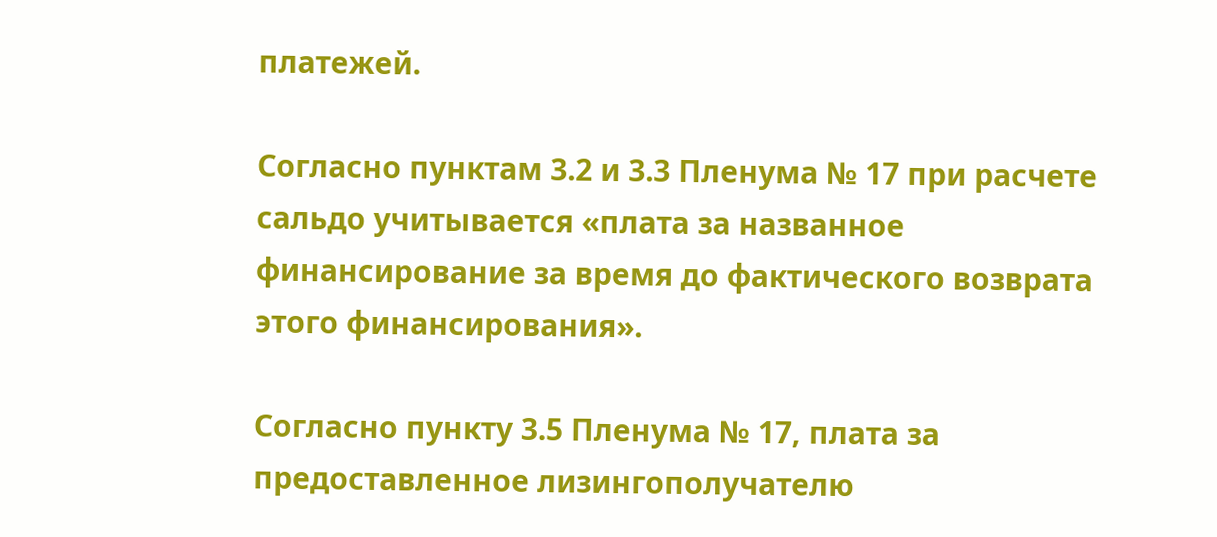платежей.

Согласно пунктам 3.2 и 3.3 Пленума № 17 при расчете сальдо учитывается «плата за названное финансирование за время до фактического возврата этого финансирования».

Согласно пункту 3.5 Пленума № 17, плата за предоставленное лизингополучателю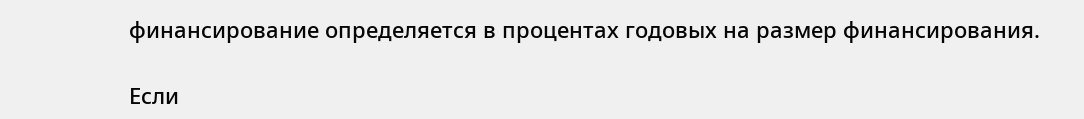финансирование определяется в процентах годовых на размер финансирования.

Если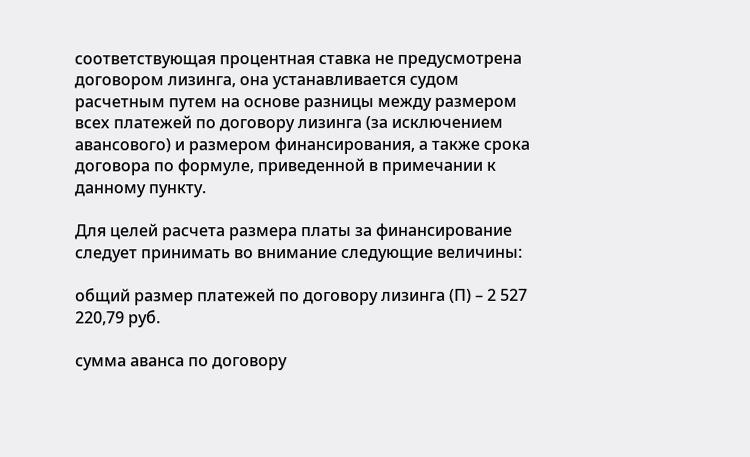соответствующая процентная ставка не предусмотрена договором лизинга, она устанавливается судом расчетным путем на основе разницы между размером всех платежей по договору лизинга (за исключением авансового) и размером финансирования, а также срока договора по формуле, приведенной в примечании к данному пункту.

Для целей расчета размера платы за финансирование следует принимать во внимание следующие величины:

общий размер платежей по договору лизинга (П) – 2 527 220,79 руб.

сумма аванса по договору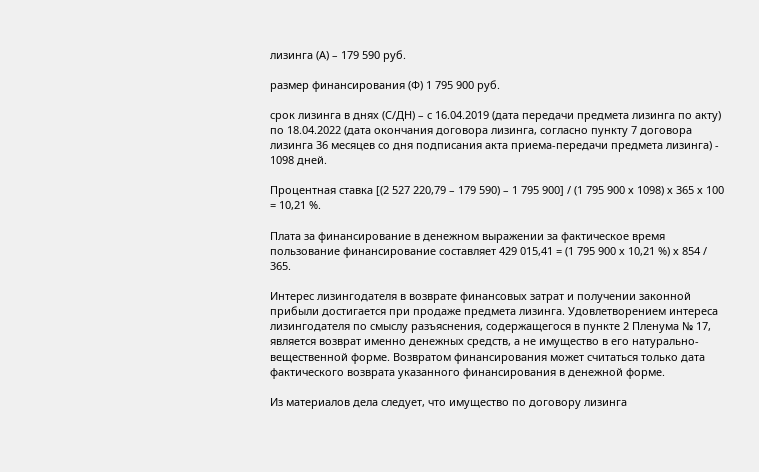лизинга (А) – 179 590 руб.

размер финансирования (Ф) 1 795 900 руб.

срок лизинга в днях (С/ДН) – с 16.04.2019 (дата передачи предмета лизинга по акту) по 18.04.2022 (дата окончания договора лизинга, согласно пункту 7 договора лизинга 36 месяцев со дня подписания акта приема-передачи предмета лизинга) - 1098 дней.

Процентная ставка [(2 527 220,79 – 179 590) – 1 795 900] / (1 795 900 х 1098) х 365 х 100 = 10,21 %.

Плата за финансирование в денежном выражении за фактическое время пользование финансирование составляет 429 015,41 = (1 795 900 х 10,21 %) х 854 / 365.

Интерес лизингодателя в возврате финансовых затрат и получении законной прибыли достигается при продаже предмета лизинга. Удовлетворением интереса лизингодателя по смыслу разъяснения, содержащегося в пункте 2 Пленума № 17, является возврат именно денежных средств, а не имущество в его натурально-вещественной форме. Возвратом финансирования может считаться только дата фактического возврата указанного финансирования в денежной форме.

Из материалов дела следует, что имущество по договору лизинга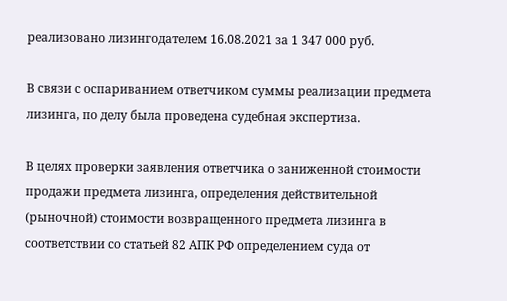реализовано лизингодателем 16.08.2021 за 1 347 000 руб.

В связи с оспариванием ответчиком суммы реализации предмета лизинга, по делу была проведена судебная экспертиза.

В целях проверки заявления ответчика о заниженной стоимости продажи предмета лизинга, определения действительной (рыночной) стоимости возвращенного предмета лизинга в соответствии со статьей 82 АПК РФ определением суда от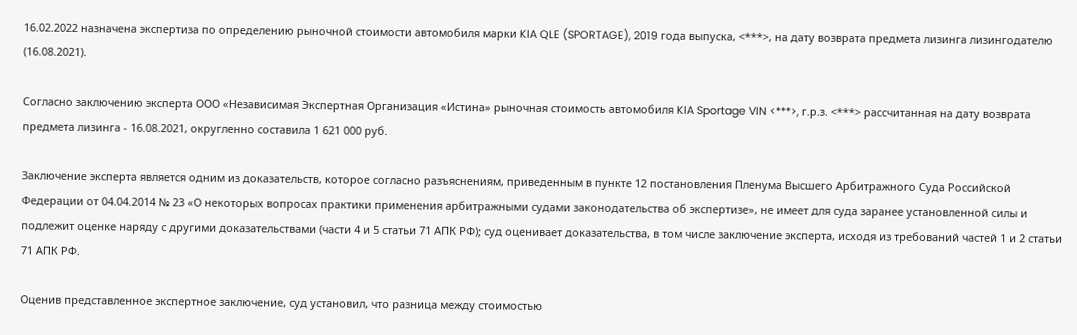16.02.2022 назначена экспертиза по определению рыночной стоимости автомобиля марки KIA QLE (SPORTAGE), 2019 года выпуска, <***>, на дату возврата предмета лизинга лизингодателю (16.08.2021).

Согласно заключению эксперта ООО «Независимая Экспертная Организация «Истина» рыночная стоимость автомобиля KIA Sportage VIN <***>, г.р.з. <***> рассчитанная на дату возврата предмета лизинга - 16.08.2021, округленно составила 1 621 000 руб.

Заключение эксперта является одним из доказательств, которое согласно разъяснениям, приведенным в пункте 12 постановления Пленума Высшего Арбитражного Суда Российской Федерации от 04.04.2014 № 23 «О некоторых вопросах практики применения арбитражными судами законодательства об экспертизе», не имеет для суда заранее установленной силы и подлежит оценке наряду с другими доказательствами (части 4 и 5 статьи 71 АПК РФ); суд оценивает доказательства, в том числе заключение эксперта, исходя из требований частей 1 и 2 статьи 71 АПК РФ.

Оценив представленное экспертное заключение, суд установил, что разница между стоимостью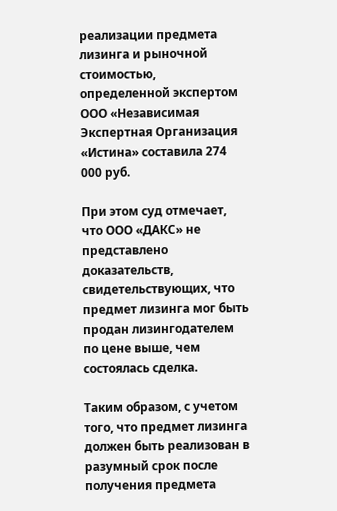реализации предмета лизинга и рыночной стоимостью, определенной экспертом ООО «Независимая Экспертная Организация «Истина» составила 274 000 руб.

При этом суд отмечает, что ООО «ДАКС» не представлено доказательств, свидетельствующих, что предмет лизинга мог быть продан лизингодателем по цене выше, чем состоялась сделка.

Таким образом, с учетом того, что предмет лизинга должен быть реализован в разумный срок после получения предмета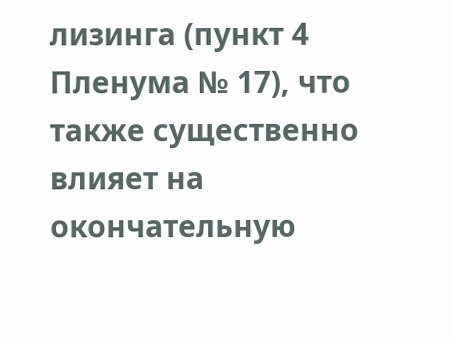лизинга (пункт 4 Пленума № 17), что также существенно влияет на окончательную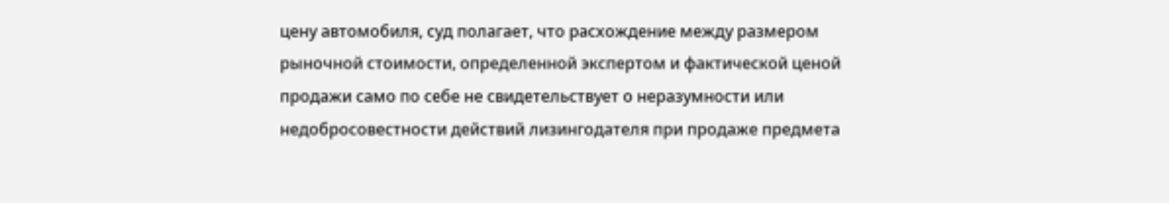цену автомобиля, суд полагает, что расхождение между размером рыночной стоимости, определенной экспертом и фактической ценой продажи само по себе не свидетельствует о неразумности или недобросовестности действий лизингодателя при продаже предмета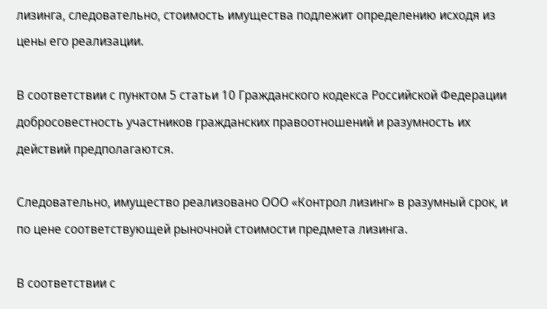лизинга, следовательно, стоимость имущества подлежит определению исходя из цены его реализации.

В соответствии с пунктом 5 статьи 10 Гражданского кодекса Российской Федерации добросовестность участников гражданских правоотношений и разумность их действий предполагаются.

Следовательно, имущество реализовано ООО «Контрол лизинг» в разумный срок, и по цене соответствующей рыночной стоимости предмета лизинга.

В соответствии с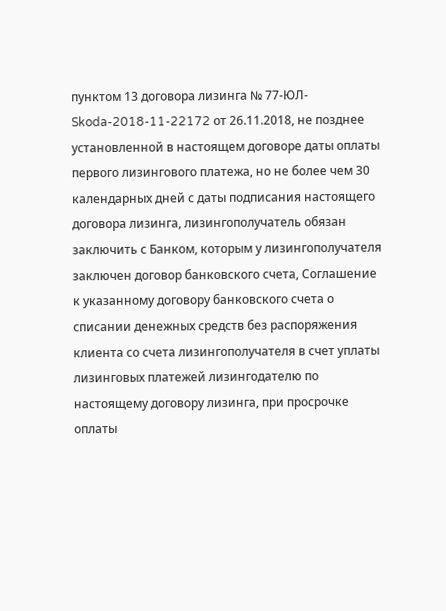пунктом 13 договора лизинга № 77-ЮЛ-Skoda-2018-11-22172 от 26.11.2018, не позднее установленной в настоящем договоре даты оплаты первого лизингового платежа, но не более чем 30 календарных дней с даты подписания настоящего договора лизинга, лизингополучатель обязан заключить с Банком, которым у лизингополучателя заключен договор банковского счета, Соглашение к указанному договору банковского счета о списании денежных средств без распоряжения клиента со счета лизингополучателя в счет уплаты лизинговых платежей лизингодателю по настоящему договору лизинга, при просрочке оплаты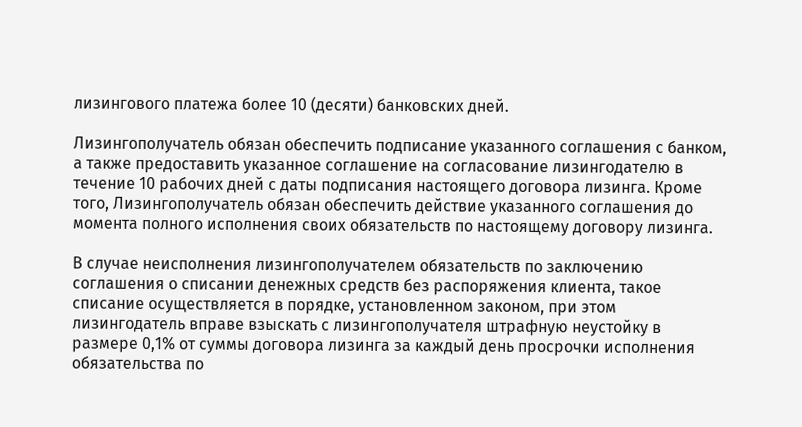лизингового платежа более 10 (десяти) банковских дней.

Лизингополучатель обязан обеспечить подписание указанного соглашения с банком, а также предоставить указанное соглашение на согласование лизингодателю в течение 10 рабочих дней с даты подписания настоящего договора лизинга. Кроме того, Лизингополучатель обязан обеспечить действие указанного соглашения до момента полного исполнения своих обязательств по настоящему договору лизинга.

В случае неисполнения лизингополучателем обязательств по заключению соглашения о списании денежных средств без распоряжения клиента, такое списание осуществляется в порядке, установленном законом, при этом лизингодатель вправе взыскать с лизингополучателя штрафную неустойку в размере 0,1% от суммы договора лизинга за каждый день просрочки исполнения обязательства по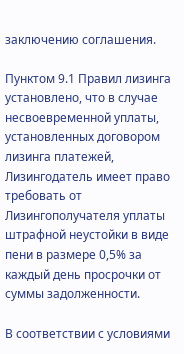заключению соглашения.

Пунктом 9.1 Правил лизинга установлено, что в случае несвоевременной уплаты, установленных договором лизинга платежей, Лизингодатель имеет право требовать от Лизингополучателя уплаты штрафной неустойки в виде пени в размере 0,5% за каждый день просрочки от суммы задолженности.

В соответствии с условиями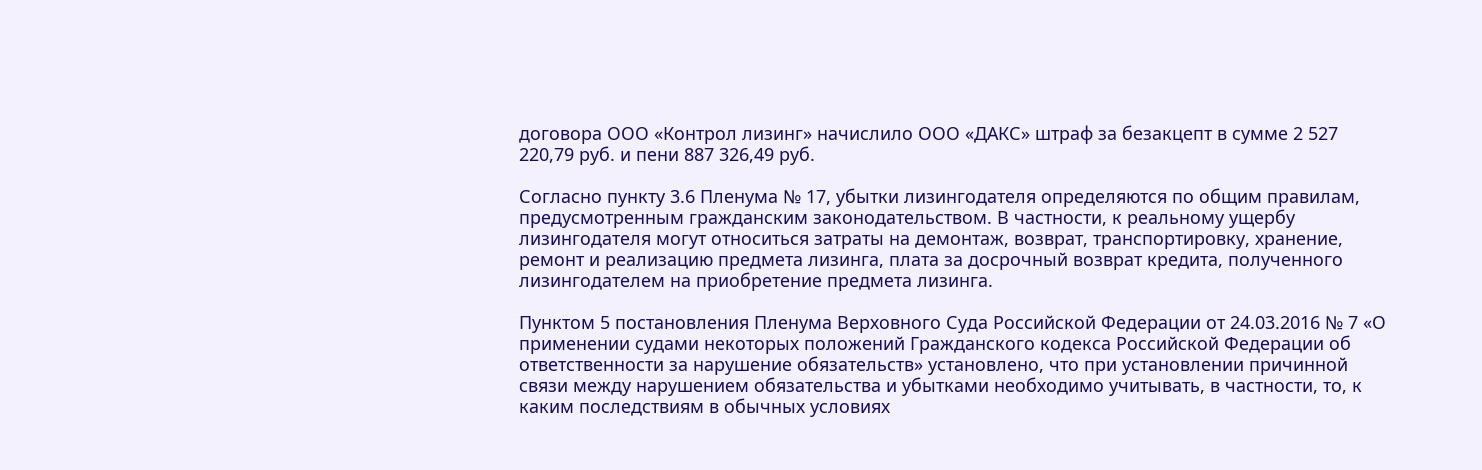договора ООО «Контрол лизинг» начислило ООО «ДАКС» штраф за безакцепт в сумме 2 527 220,79 руб. и пени 887 326,49 руб.

Согласно пункту 3.6 Пленума № 17, убытки лизингодателя определяются по общим правилам, предусмотренным гражданским законодательством. В частности, к реальному ущербу лизингодателя могут относиться затраты на демонтаж, возврат, транспортировку, хранение, ремонт и реализацию предмета лизинга, плата за досрочный возврат кредита, полученного лизингодателем на приобретение предмета лизинга.

Пунктом 5 постановления Пленума Верховного Суда Российской Федерации от 24.03.2016 № 7 «О применении судами некоторых положений Гражданского кодекса Российской Федерации об ответственности за нарушение обязательств» установлено, что при установлении причинной связи между нарушением обязательства и убытками необходимо учитывать, в частности, то, к каким последствиям в обычных условиях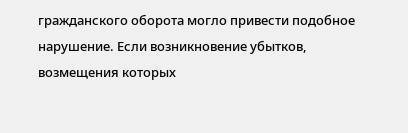гражданского оборота могло привести подобное нарушение. Если возникновение убытков, возмещения которых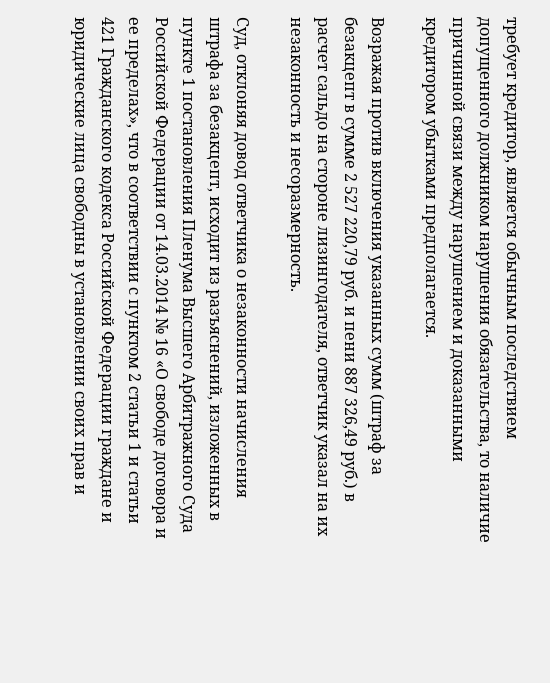требует кредитор, является обычным последствием допущенного должником нарушения обязательства, то наличие причинной связи между нарушением и доказанными кредитором убытками предполагается.

Возражая против включения указанных сумм (штраф за безакцепт в сумме 2 527 220,79 руб. и пени 887 326,49 руб.) в расчет сальдо на стороне лизингодателя, ответчик указал на их незаконность и несоразмерность.

Суд, отклоняя довод ответчика о незаконности начисления штрафа за безакцепт, исходит из разъяснений, изложенных в пункте 1 постановления Пленума Высшего Арбитражного Суда Российской Федерации от 14.03.2014 № 16 «О свободе договора и ее пределах», что в соответствии с пунктом 2 статьи 1 и статьи 421 Гражданского кодекса Российской Федерации граждане и юридические лица свободны в установлении своих прав и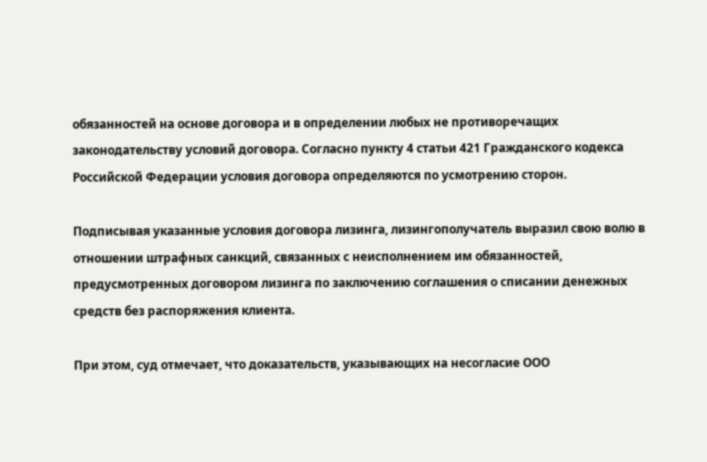обязанностей на основе договора и в определении любых не противоречащих законодательству условий договора. Согласно пункту 4 статьи 421 Гражданского кодекса Российской Федерации условия договора определяются по усмотрению сторон.

Подписывая указанные условия договора лизинга, лизингополучатель выразил свою волю в отношении штрафных санкций, связанных с неисполнением им обязанностей, предусмотренных договором лизинга по заключению соглашения о списании денежных средств без распоряжения клиента.

При этом, суд отмечает, что доказательств, указывающих на несогласие ООО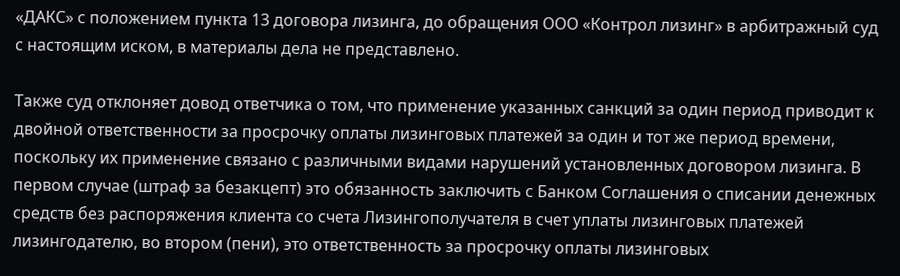«ДАКС» с положением пункта 13 договора лизинга, до обращения ООО «Контрол лизинг» в арбитражный суд с настоящим иском, в материалы дела не представлено.

Также суд отклоняет довод ответчика о том, что применение указанных санкций за один период приводит к двойной ответственности за просрочку оплаты лизинговых платежей за один и тот же период времени, поскольку их применение связано с различными видами нарушений установленных договором лизинга. В первом случае (штраф за безакцепт) это обязанность заключить с Банком Соглашения о списании денежных средств без распоряжения клиента со счета Лизингополучателя в счет уплаты лизинговых платежей лизингодателю, во втором (пени), это ответственность за просрочку оплаты лизинговых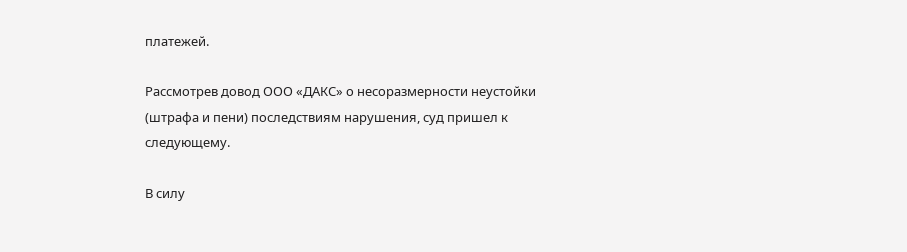платежей.

Рассмотрев довод ООО «ДАКС» о несоразмерности неустойки (штрафа и пени) последствиям нарушения, суд пришел к следующему.

В силу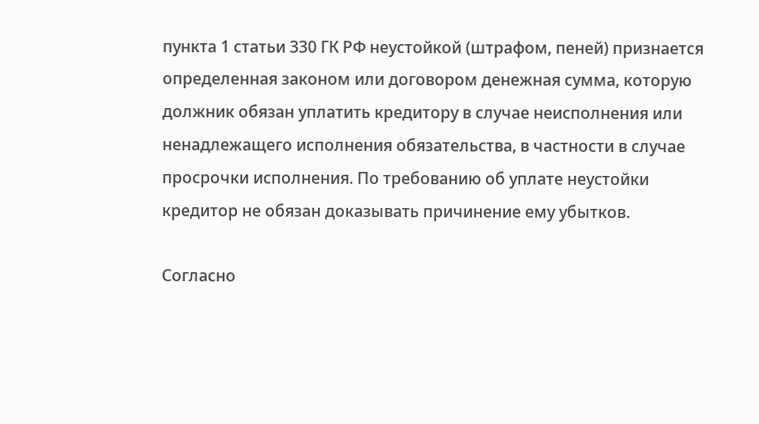пункта 1 статьи 330 ГК РФ неустойкой (штрафом, пеней) признается определенная законом или договором денежная сумма, которую должник обязан уплатить кредитору в случае неисполнения или ненадлежащего исполнения обязательства, в частности в случае просрочки исполнения. По требованию об уплате неустойки кредитор не обязан доказывать причинение ему убытков.

Согласно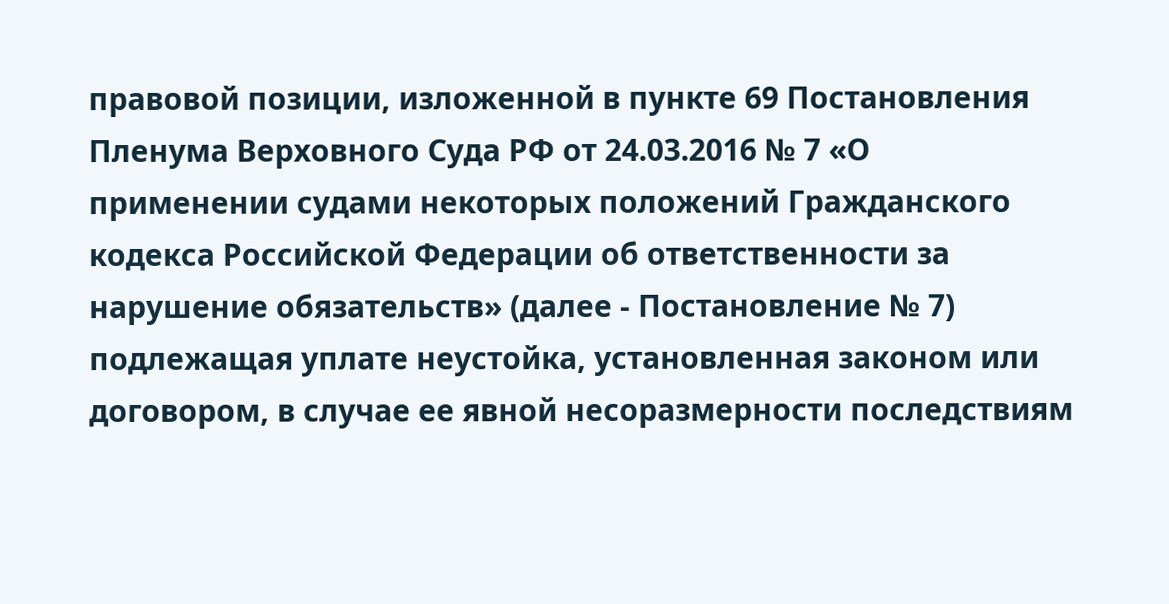правовой позиции, изложенной в пункте 69 Постановления Пленума Верховного Суда РФ от 24.03.2016 № 7 «О применении судами некоторых положений Гражданского кодекса Российской Федерации об ответственности за нарушение обязательств» (далее - Постановление № 7) подлежащая уплате неустойка, установленная законом или договором, в случае ее явной несоразмерности последствиям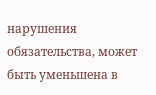нарушения обязательства, может быть уменьшена в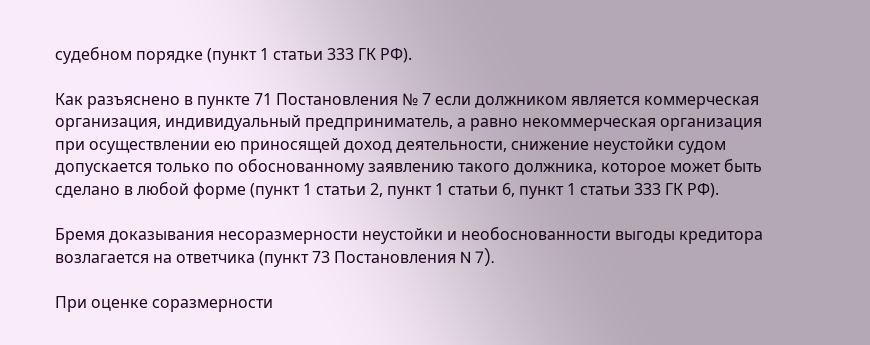судебном порядке (пункт 1 статьи 333 ГК РФ).

Как разъяснено в пункте 71 Постановления № 7 если должником является коммерческая организация, индивидуальный предприниматель, а равно некоммерческая организация при осуществлении ею приносящей доход деятельности, снижение неустойки судом допускается только по обоснованному заявлению такого должника, которое может быть сделано в любой форме (пункт 1 статьи 2, пункт 1 статьи 6, пункт 1 статьи 333 ГК РФ).

Бремя доказывания несоразмерности неустойки и необоснованности выгоды кредитора возлагается на ответчика (пункт 73 Постановления N 7).

При оценке соразмерности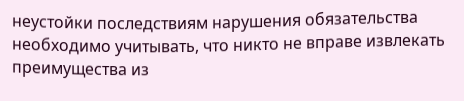неустойки последствиям нарушения обязательства необходимо учитывать, что никто не вправе извлекать преимущества из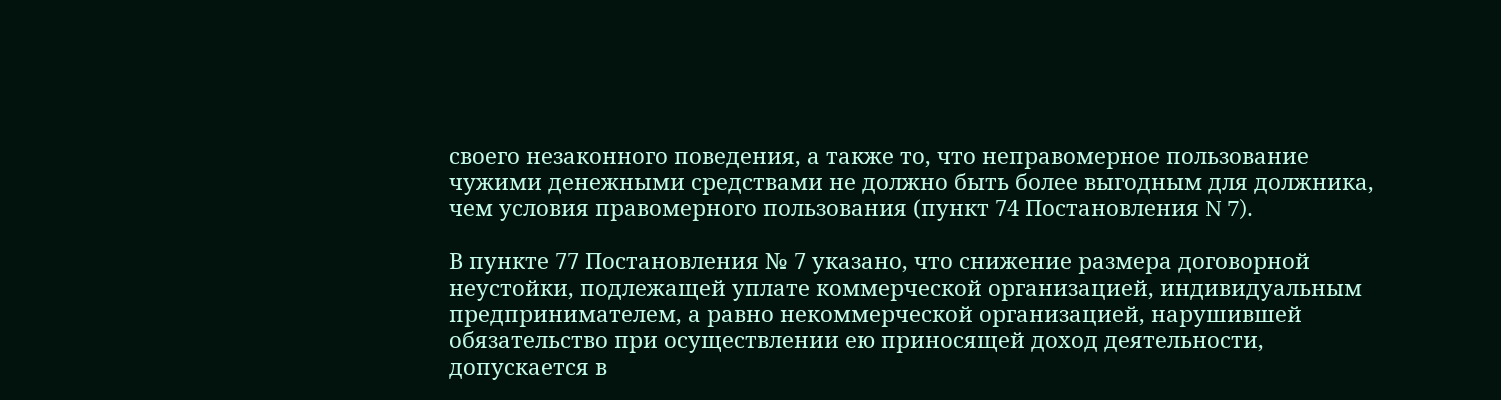своего незаконного поведения, а также то, что неправомерное пользование чужими денежными средствами не должно быть более выгодным для должника, чем условия правомерного пользования (пункт 74 Постановления N 7).

В пункте 77 Постановления № 7 указано, что снижение размера договорной неустойки, подлежащей уплате коммерческой организацией, индивидуальным предпринимателем, а равно некоммерческой организацией, нарушившей обязательство при осуществлении ею приносящей доход деятельности, допускается в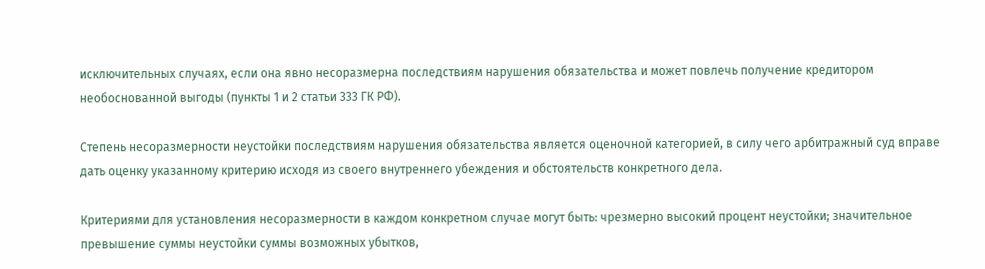исключительных случаях, если она явно несоразмерна последствиям нарушения обязательства и может повлечь получение кредитором необоснованной выгоды (пункты 1 и 2 статьи 333 ГК РФ).

Степень несоразмерности неустойки последствиям нарушения обязательства является оценочной категорией, в силу чего арбитражный суд вправе дать оценку указанному критерию исходя из своего внутреннего убеждения и обстоятельств конкретного дела.

Критериями для установления несоразмерности в каждом конкретном случае могут быть: чрезмерно высокий процент неустойки; значительное превышение суммы неустойки суммы возможных убытков,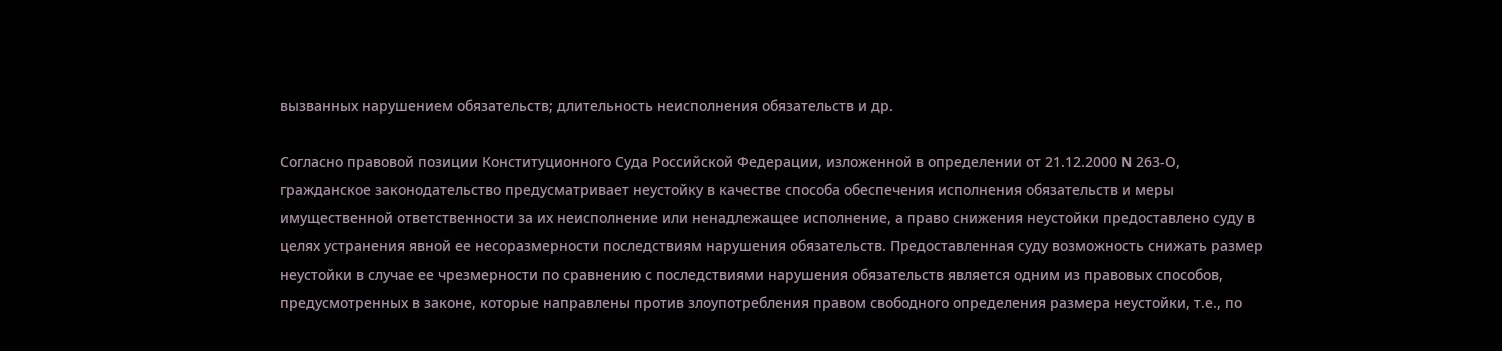вызванных нарушением обязательств; длительность неисполнения обязательств и др.

Согласно правовой позиции Конституционного Суда Российской Федерации, изложенной в определении от 21.12.2000 N 263-О, гражданское законодательство предусматривает неустойку в качестве способа обеспечения исполнения обязательств и меры имущественной ответственности за их неисполнение или ненадлежащее исполнение, а право снижения неустойки предоставлено суду в целях устранения явной ее несоразмерности последствиям нарушения обязательств. Предоставленная суду возможность снижать размер неустойки в случае ее чрезмерности по сравнению с последствиями нарушения обязательств является одним из правовых способов, предусмотренных в законе, которые направлены против злоупотребления правом свободного определения размера неустойки, т.е., по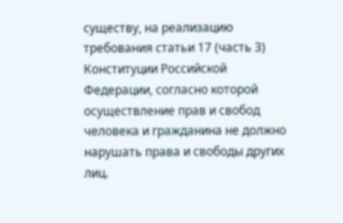существу, на реализацию требования статьи 17 (часть 3) Конституции Российской Федерации, согласно которой осуществление прав и свобод человека и гражданина не должно нарушать права и свободы других лиц.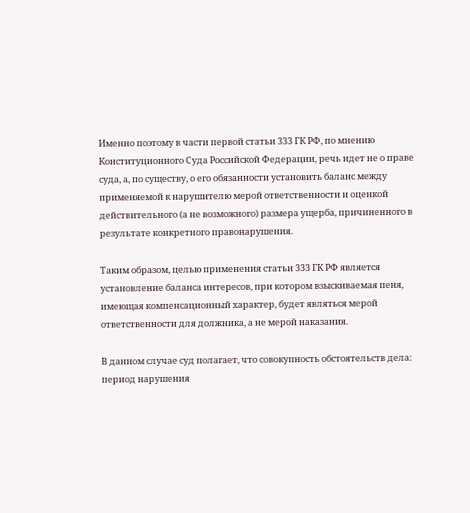Именно поэтому в части первой статьи 333 ГК РФ, по мнению Конституционного Суда Российской Федерации, речь идет не о праве суда, а, по существу, о его обязанности установить баланс между применяемой к нарушителю мерой ответственности и оценкой действительного (а не возможного) размера ущерба, причиненного в результате конкретного правонарушения.

Таким образом, целью применения статьи 333 ГК РФ является установление баланса интересов, при котором взыскиваемая пеня, имеющая компенсационный характер, будет являться мерой ответственности для должника, а не мерой наказания.

В данном случае суд полагает, что совокупность обстоятельств дела: период нарушения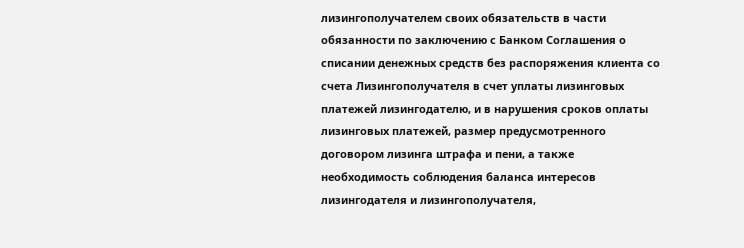лизингополучателем своих обязательств в части обязанности по заключению с Банком Соглашения о списании денежных средств без распоряжения клиента со счета Лизингополучателя в счет уплаты лизинговых платежей лизингодателю, и в нарушения сроков оплаты лизинговых платежей, размер предусмотренного договором лизинга штрафа и пени, а также необходимость соблюдения баланса интересов лизингодателя и лизингополучателя,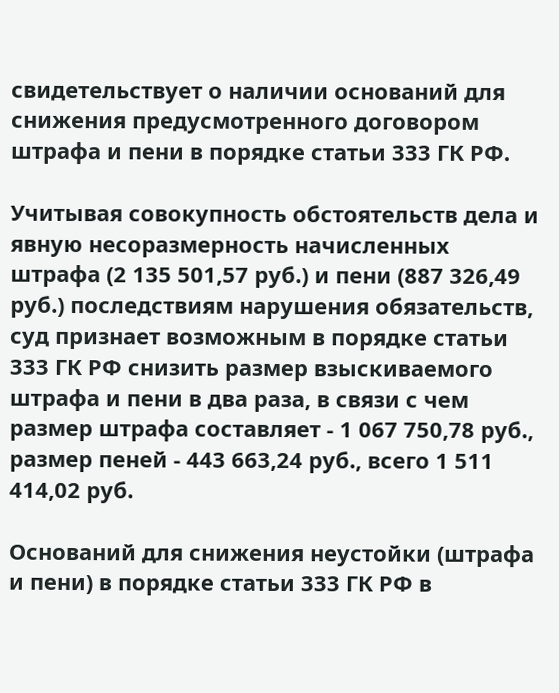свидетельствует о наличии оснований для снижения предусмотренного договором штрафа и пени в порядке статьи 333 ГК РФ.

Учитывая совокупность обстоятельств дела и явную несоразмерность начисленных штрафа (2 135 501,57 руб.) и пени (887 326,49 руб.) последствиям нарушения обязательств, суд признает возможным в порядке статьи 333 ГК РФ снизить размер взыскиваемого штрафа и пени в два раза, в связи с чем размер штрафа составляет - 1 067 750,78 руб., размер пеней - 443 663,24 руб., всего 1 511 414,02 руб.

Оснований для снижения неустойки (штрафа и пени) в порядке статьи 333 ГК РФ в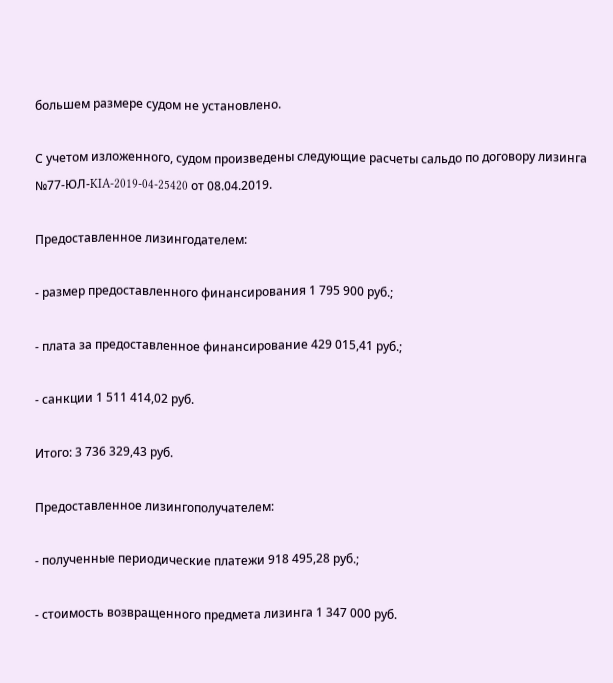большем размере судом не установлено.

С учетом изложенного, судом произведены следующие расчеты сальдо по договору лизинга №77-ЮЛ-KIA-2019-04-25420 от 08.04.2019.

Предоставленное лизингодателем:

- размер предоставленного финансирования 1 795 900 руб.;

- плата за предоставленное финансирование 429 015,41 руб.;

- санкции 1 511 414,02 руб.

Итого: 3 736 329,43 руб.

Предоставленное лизингополучателем:

- полученные периодические платежи 918 495,28 руб.;

- стоимость возвращенного предмета лизинга 1 347 000 руб.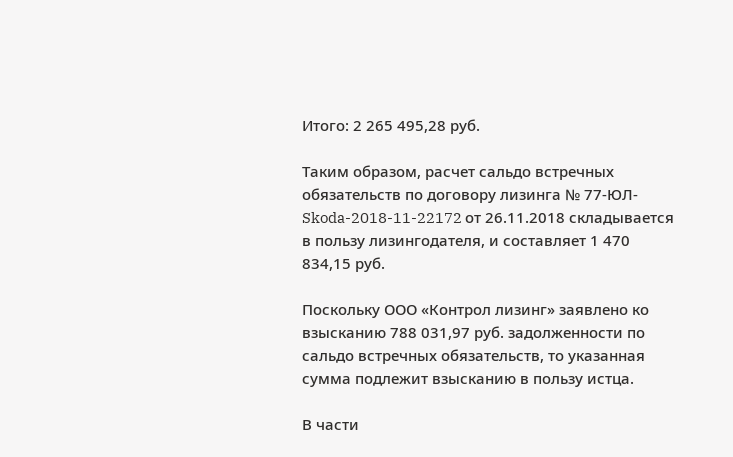Итого: 2 265 495,28 руб.

Таким образом, расчет сальдо встречных обязательств по договору лизинга № 77-ЮЛ-Skoda-2018-11-22172 от 26.11.2018 складывается в пользу лизингодателя, и составляет 1 470 834,15 руб.

Поскольку ООО «Контрол лизинг» заявлено ко взысканию 788 031,97 руб. задолженности по сальдо встречных обязательств, то указанная сумма подлежит взысканию в пользу истца.

В части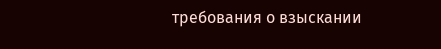требования о взыскании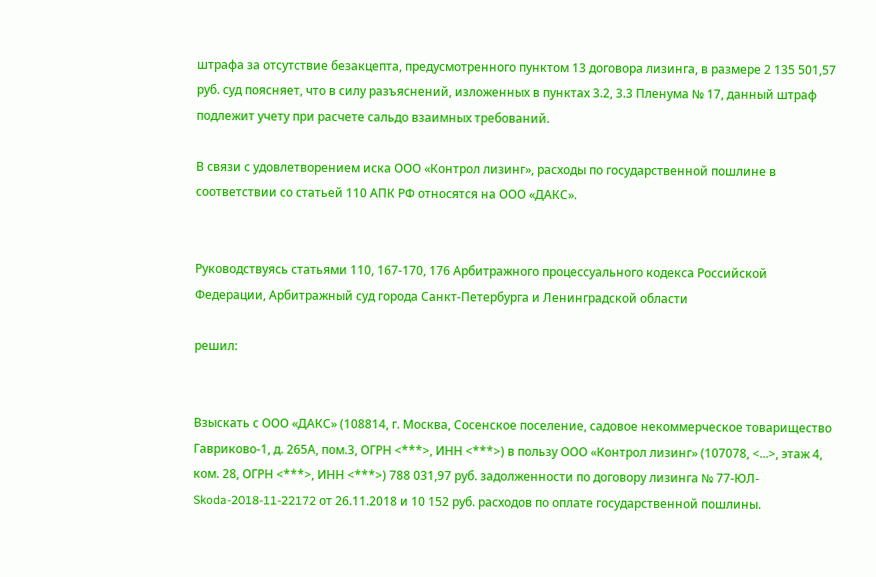штрафа за отсутствие безакцепта, предусмотренного пунктом 13 договора лизинга, в размере 2 135 501,57 руб. суд поясняет, что в силу разъяснений, изложенных в пунктах 3.2, 3.3 Пленума № 17, данный штраф подлежит учету при расчете сальдо взаимных требований.

В связи с удовлетворением иска ООО «Контрол лизинг», расходы по государственной пошлине в соответствии со статьей 110 АПК РФ относятся на ООО «ДАКС».


Руководствуясь статьями 110, 167-170, 176 Арбитражного процессуального кодекса Российской Федерации, Арбитражный суд города Санкт-Петербурга и Ленинградской области

решил:


Взыскать с ООО «ДАКС» (108814, г. Москва, Сосенское поселение, садовое некоммерческое товарищество Гавриково-1, д. 265А, пом.3, ОГРН <***>, ИНН <***>) в пользу ООО «Контрол лизинг» (107078, <...>, этаж 4, ком. 28, ОГРН <***>, ИНН <***>) 788 031,97 руб. задолженности по договору лизинга № 77-ЮЛ-Skoda-2018-11-22172 от 26.11.2018 и 10 152 руб. расходов по оплате государственной пошлины.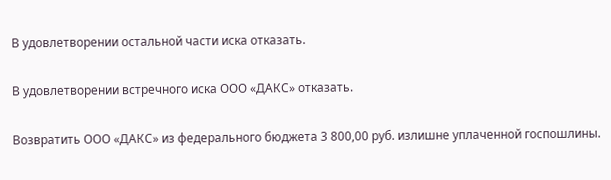В удовлетворении остальной части иска отказать.

В удовлетворении встречного иска ООО «ДАКС» отказать.

Возвратить ООО «ДАКС» из федерального бюджета 3 800,00 руб. излишне уплаченной госпошлины.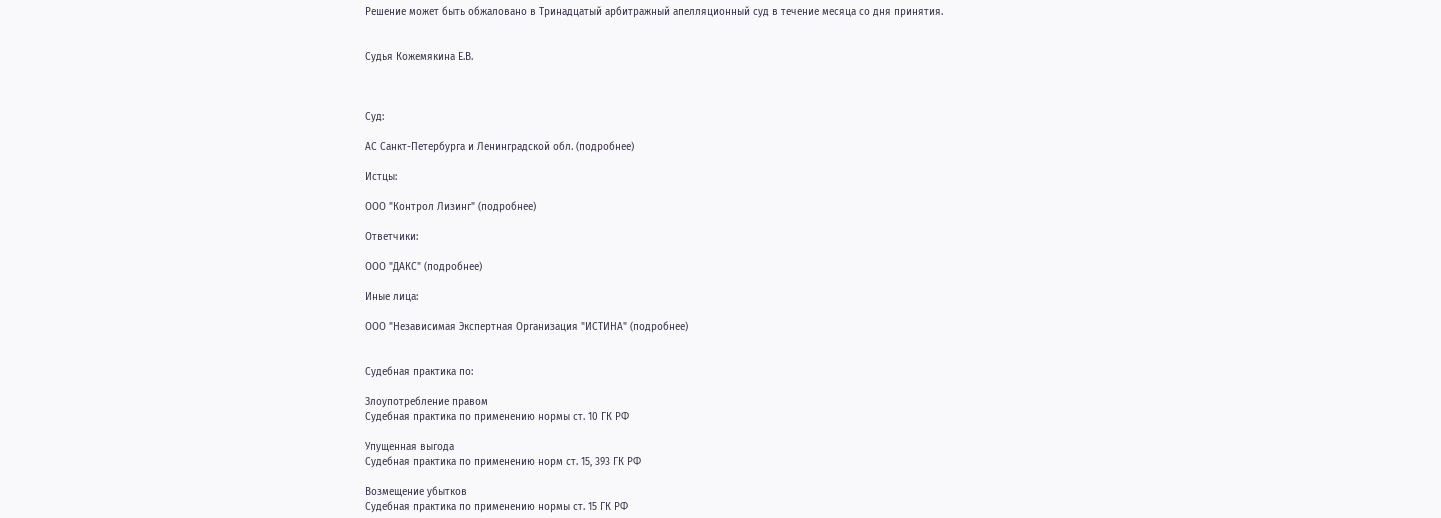Решение может быть обжаловано в Тринадцатый арбитражный апелляционный суд в течение месяца со дня принятия.


Судья Кожемякина Е.В.



Суд:

АС Санкт-Петербурга и Ленинградской обл. (подробнее)

Истцы:

ООО "Контрол Лизинг" (подробнее)

Ответчики:

ООО "ДАКС" (подробнее)

Иные лица:

ООО "Независимая Экспертная Организация "ИСТИНА" (подробнее)


Судебная практика по:

Злоупотребление правом
Судебная практика по применению нормы ст. 10 ГК РФ

Упущенная выгода
Судебная практика по применению норм ст. 15, 393 ГК РФ

Возмещение убытков
Судебная практика по применению нормы ст. 15 ГК РФ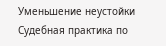Уменьшение неустойки
Судебная практика по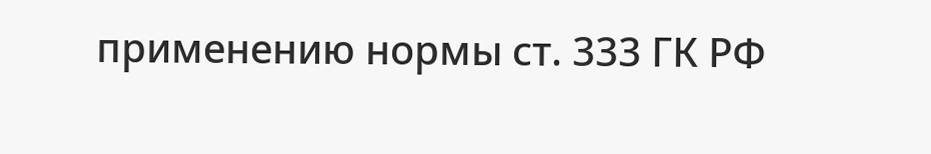применению нормы ст. 333 ГК РФ